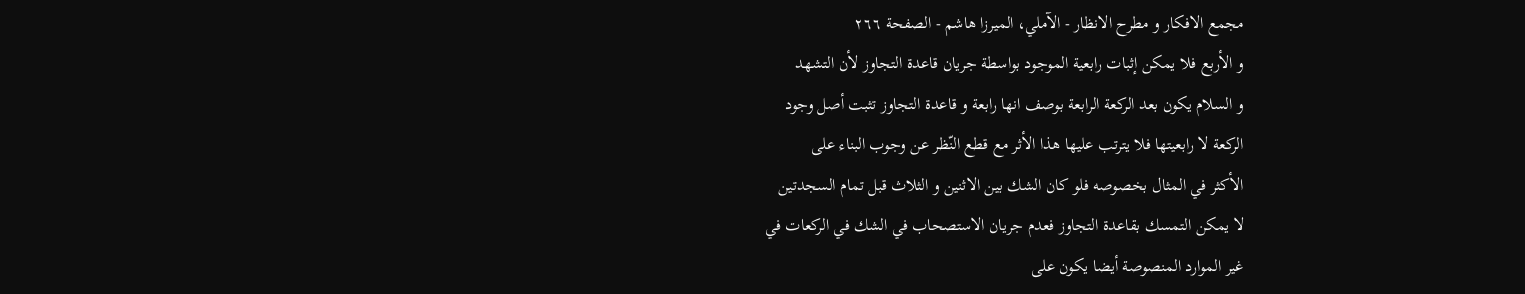مجمع الافكار و مطرح الانظار - الآملي، الميرزا هاشم - الصفحة ٢٦٦
و الأربع فلا يمكن إثبات رابعية الموجود بواسطة جريان قاعدة التجاوز لأن التشهد
و السلام يكون بعد الركعة الرابعة بوصف انها رابعة و قاعدة التجاوز تثبت أصل وجود
الركعة لا رابعيتها فلا يترتب عليها هذا الأثر مع قطع النّظر عن وجوب البناء على
الأكثر في المثال بخصوصه فلو كان الشك بين الاثنين و الثلاث قبل تمام السجدتين
لا يمكن التمسك بقاعدة التجاوز فعدم جريان الاستصحاب في الشك في الركعات في
غير الموارد المنصوصة أيضا يكون على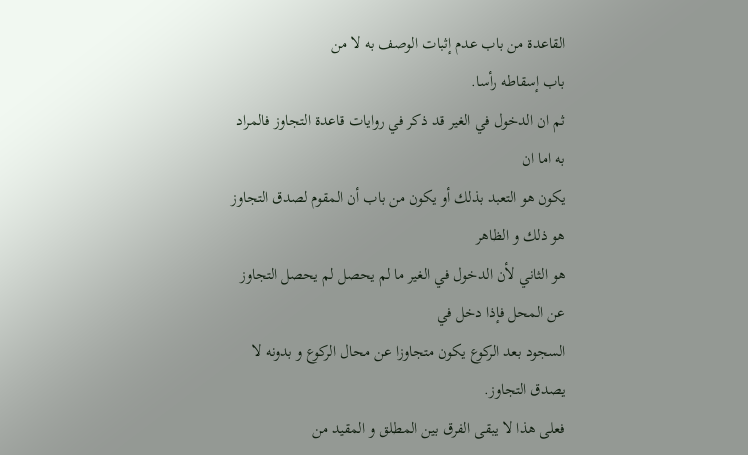القاعدة من باب عدم إثبات الوصف به لا من
باب إسقاطه رأسا.
ثم ان الدخول في الغير قد ذكر في روايات قاعدة التجاوز فالمراد به اما ان
يكون هو التعبد بذلك أو يكون من باب أن المقوم لصدق التجاوز هو ذلك و الظاهر
هو الثاني لأن الدخول في الغير ما لم يحصل لم يحصل التجاوز عن المحل فإذا دخل في
السجود بعد الركوع يكون متجاوزا عن محال الركوع و بدونه لا يصدق التجاوز.
فعلى هذا لا يبقى الفرق بين المطلق و المقيد من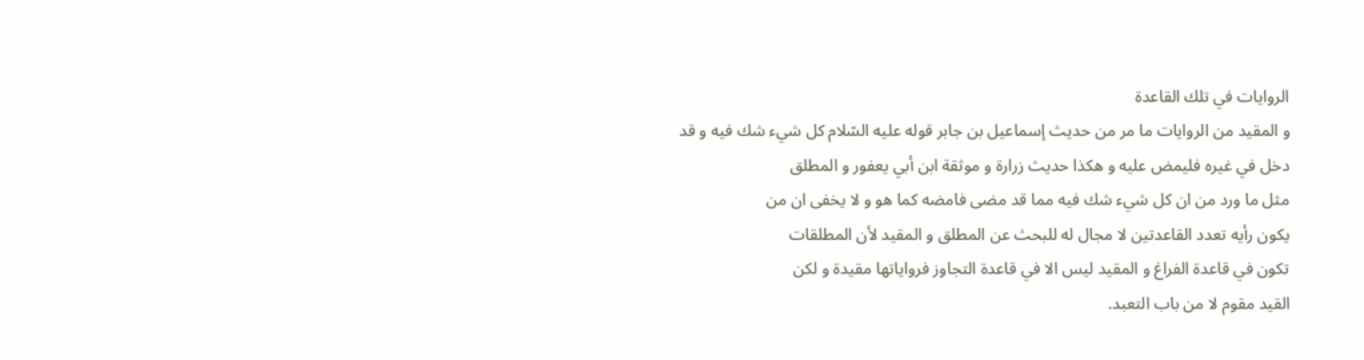الروايات في تلك القاعدة
و المقيد من الروايات ما مر من حديث إسماعيل بن جابر قوله عليه السّلام كل شيء شك فيه و قد
دخل في غيره فليمض عليه و هكذا حديث زرارة و موثقة ابن أبي يعفور و المطلق
مثل ما ورد من ان كل شيء شك فيه مما قد مضى فامضه كما هو و لا يخفى ان من
يكون رأيه تعدد القاعدتين لا مجال له للبحث عن المطلق و المقيد لأن المطلقات
تكون في قاعدة الفراغ و المقيد ليس الا في قاعدة التجاوز فرواياتها مقيدة و لكن
القيد مقوم لا من باب التعبد.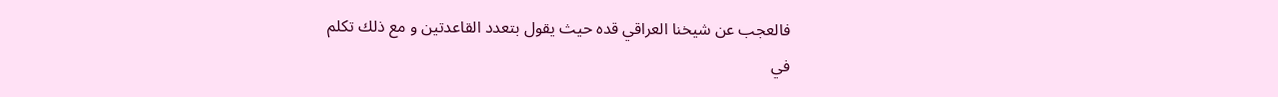فالعجب عن شيخنا العراقي قده حيث يقول بتعدد القاعدتين و مع ذلك تكلم
في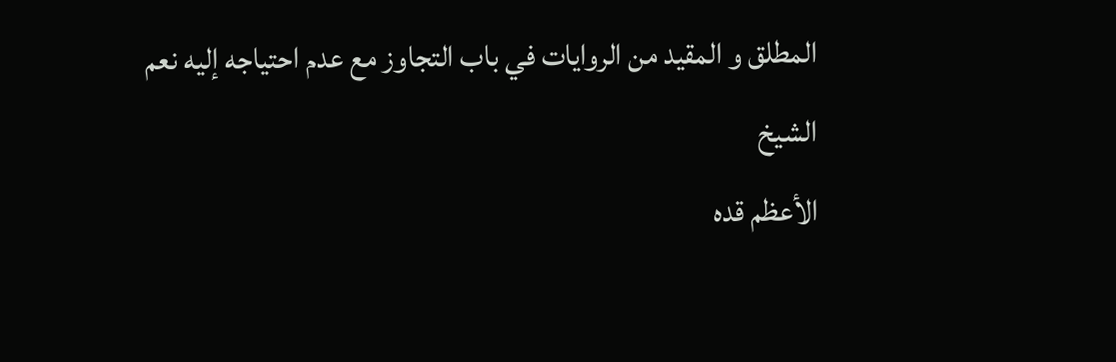المطلق و المقيد من الروايات في باب التجاوز مع عدم احتياجه إليه نعم الشيخ
الأعظم قده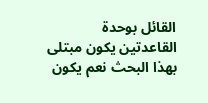القائل بوحدة القاعدتين يكون مبتلى بهذا البحث نعم يكون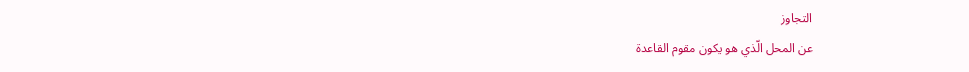التجاوز
عن المحل الّذي هو يكون مقوم القاعدة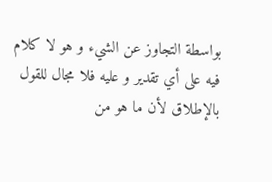بواسطة التجاوز عن الشيء و هو لا كلام
فيه على أي تقدير و عليه فلا مجال للقول بالإطلاق لأن ما هو من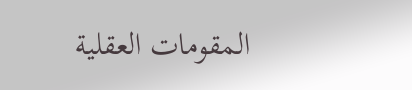المقومات العقلية